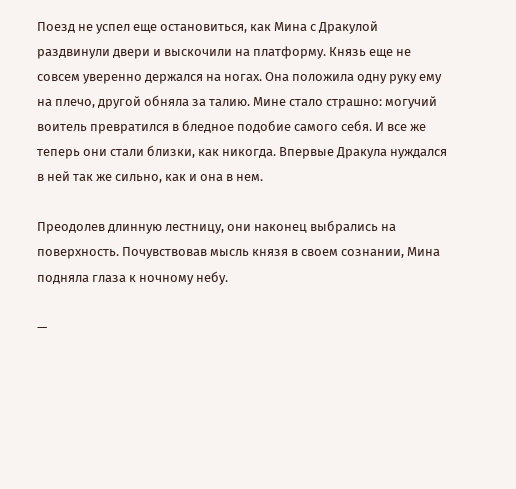Поезд не успел еще остановиться, как Мина с Дракулой раздвинули двери и выскочили на платформу. Князь еще не совсем уверенно держался на ногах. Она положила одну руку ему на плечо, другой обняла за талию. Мине стало страшно: могучий воитель превратился в бледное подобие самого себя. И все же теперь они стали близки, как никогда. Впервые Дракула нуждался в ней так же сильно, как и она в нем.

Преодолев длинную лестницу, они наконец выбрались на поверхность. Почувствовав мысль князя в своем сознании, Мина подняла глаза к ночному небу.

—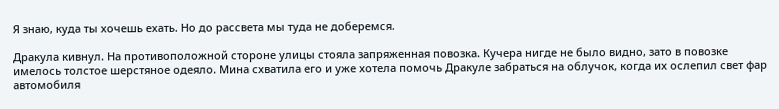Я знаю, куда ты хочешь ехать. Но до рассвета мы туда не доберемся.

Дракула кивнул. На противоположной стороне улицы стояла запряженная повозка. Кучера нигде не было видно, зато в повозке имелось толстое шерстяное одеяло. Мина схватила его и уже хотела помочь Дракуле забраться на облучок, когда их ослепил свет фар автомобиля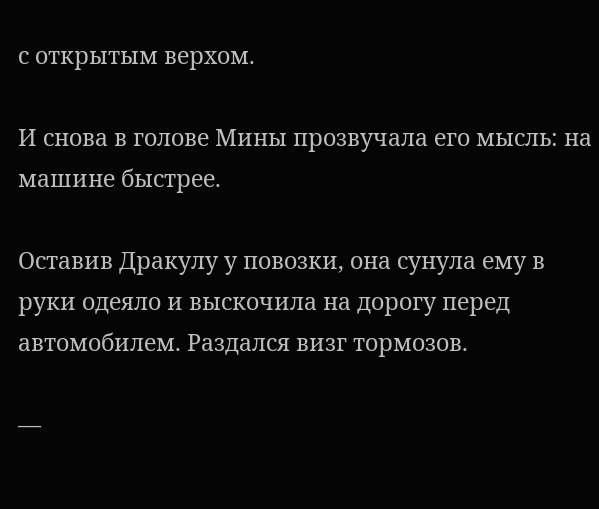с открытым верхом.

И снова в голове Мины прозвучала его мысль: на машине быстрее.

Оставив Дракулу у повозки, она сунула ему в руки одеяло и выскочила на дорогу перед автомобилем. Раздался визг тормозов.

—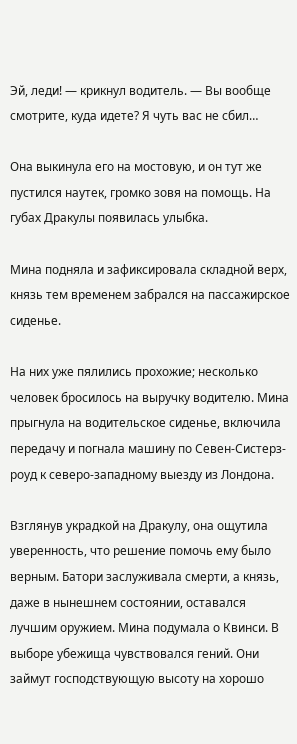Эй, леди! — крикнул водитель. — Вы вообще смотрите, куда идете? Я чуть вас не сбил…

Она выкинула его на мостовую, и он тут же пустился наутек, громко зовя на помощь. На губах Дракулы появилась улыбка.

Мина подняла и зафиксировала складной верх, князь тем временем забрался на пассажирское сиденье.

На них уже пялились прохожие; несколько человек бросилось на выручку водителю. Мина прыгнула на водительское сиденье, включила передачу и погнала машину по Севен-Систерз-роуд к северо-западному выезду из Лондона.

Взглянув украдкой на Дракулу, она ощутила уверенность, что решение помочь ему было верным. Батори заслуживала смерти, а князь, даже в нынешнем состоянии, оставался лучшим оружием. Мина подумала о Квинси. В выборе убежища чувствовался гений. Они займут господствующую высоту на хорошо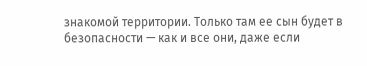знакомой территории. Только там ее сын будет в безопасности — как и все они, даже если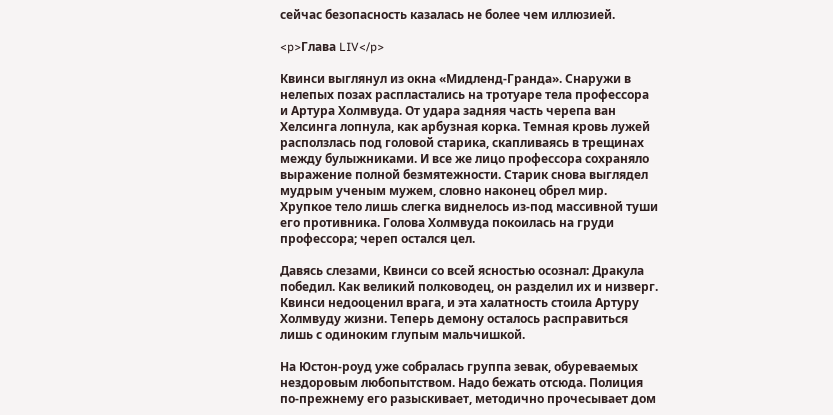сейчас безопасность казалась не более чем иллюзией.

<p>Глава LIV</p>

Квинси выглянул из окна «Мидленд-Гранда». Снаружи в нелепых позах распластались на тротуаре тела профессора и Артура Холмвуда. От удара задняя часть черепа ван Хелсинга лопнула, как арбузная корка. Темная кровь лужей расползлась под головой старика, скапливаясь в трещинах между булыжниками. И все же лицо профессора сохраняло выражение полной безмятежности. Старик снова выглядел мудрым ученым мужем, словно наконец обрел мир. Хрупкое тело лишь слегка виднелось из-под массивной туши его противника. Голова Холмвуда покоилась на груди профессора; череп остался цел.

Давясь слезами, Квинси со всей ясностью осознал: Дракула победил. Как великий полководец, он разделил их и низверг. Квинси недооценил врага, и эта халатность стоила Артуру Холмвуду жизни. Теперь демону осталось расправиться лишь с одиноким глупым мальчишкой.

На Юстон-роуд уже собралась группа зевак, обуреваемых нездоровым любопытством. Надо бежать отсюда. Полиция по-прежнему его разыскивает, методично прочесывает дом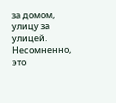за домом, улицу за улицей. Несомненно, это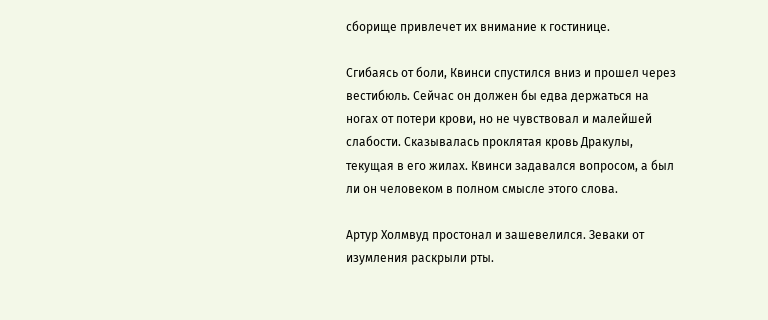сборище привлечет их внимание к гостинице.

Сгибаясь от боли, Квинси спустился вниз и прошел через вестибюль. Сейчас он должен бы едва держаться на ногах от потери крови, но не чувствовал и малейшей слабости. Сказывалась проклятая кровь Дракулы, текущая в его жилах. Квинси задавался вопросом, а был ли он человеком в полном смысле этого слова.

Артур Холмвуд простонал и зашевелился. Зеваки от изумления раскрыли рты.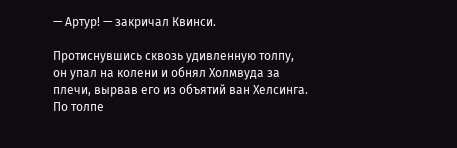— Артур! — закричал Квинси.

Протиснувшись сквозь удивленную толпу, он упал на колени и обнял Холмвуда за плечи, вырвав его из объятий ван Хелсинга. По толпе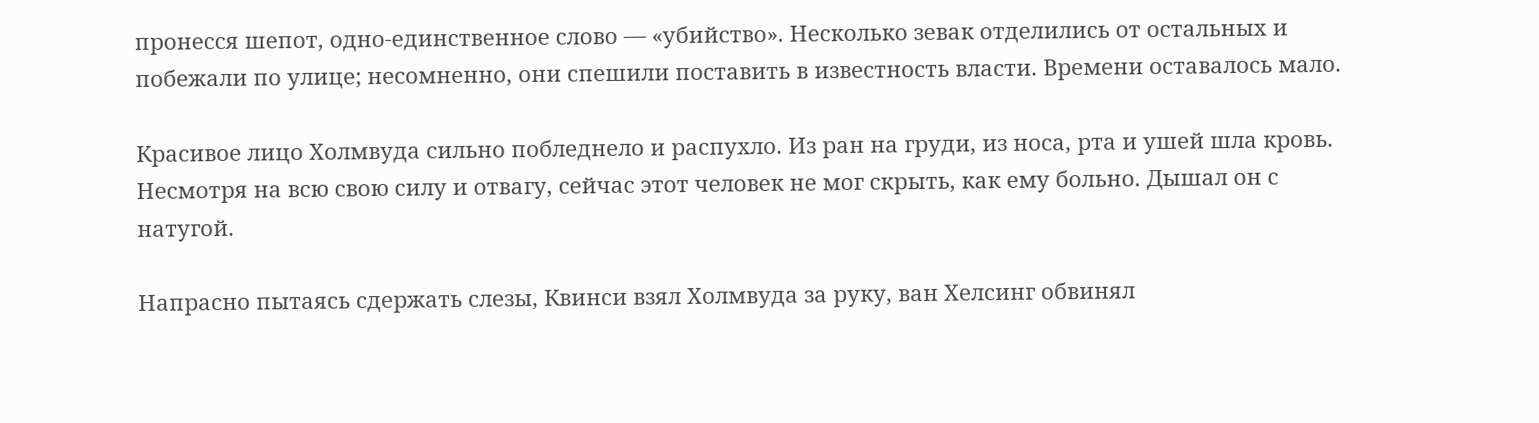пронесся шепот, одно-единственное слово — «убийство». Несколько зевак отделились от остальных и побежали по улице; несомненно, они спешили поставить в известность власти. Времени оставалось мало.

Красивое лицо Холмвуда сильно побледнело и распухло. Из ран на груди, из носа, рта и ушей шла кровь. Несмотря на всю свою силу и отвагу, сейчас этот человек не мог скрыть, как ему больно. Дышал он с натугой.

Напрасно пытаясь сдержать слезы, Квинси взял Холмвуда за руку, ван Хелсинг обвинял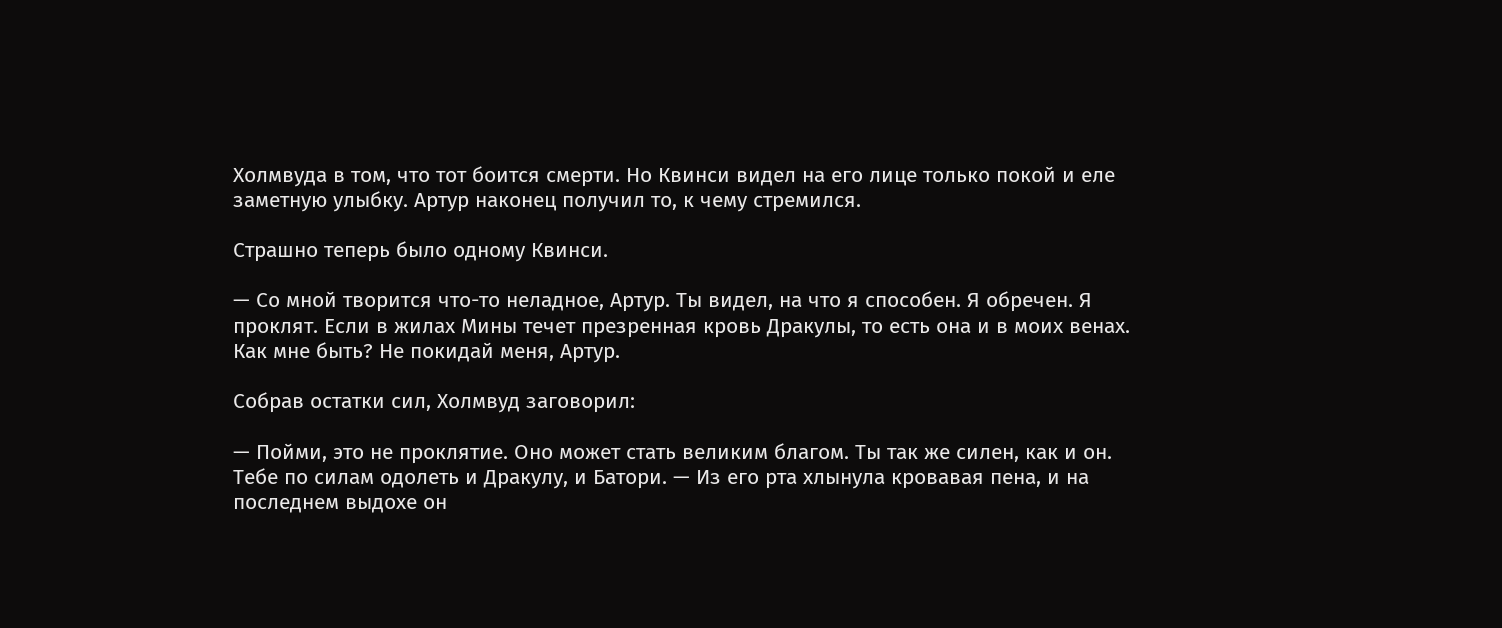Холмвуда в том, что тот боится смерти. Но Квинси видел на его лице только покой и еле заметную улыбку. Артур наконец получил то, к чему стремился.

Страшно теперь было одному Квинси.

— Со мной творится что-то неладное, Артур. Ты видел, на что я способен. Я обречен. Я проклят. Если в жилах Мины течет презренная кровь Дракулы, то есть она и в моих венах. Как мне быть? Не покидай меня, Артур.

Собрав остатки сил, Холмвуд заговорил:

— Пойми, это не проклятие. Оно может стать великим благом. Ты так же силен, как и он. Тебе по силам одолеть и Дракулу, и Батори. — Из его рта хлынула кровавая пена, и на последнем выдохе он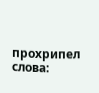прохрипел слова: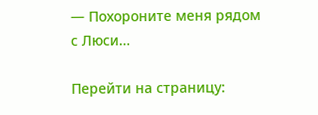— Похороните меня рядом с Люси…

Перейти на страницу: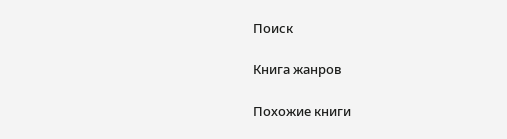Поиск

Книга жанров

Похожие книги